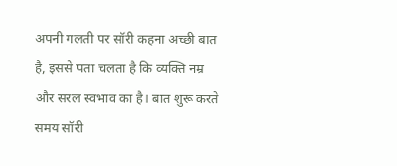अपनी गलती पर सॉरी कहना अच्छी बात है, इससे पता चलता है कि व्यक्ति नम्र और सरल स्वभाव का है। बात शुरू करते समय सॉरी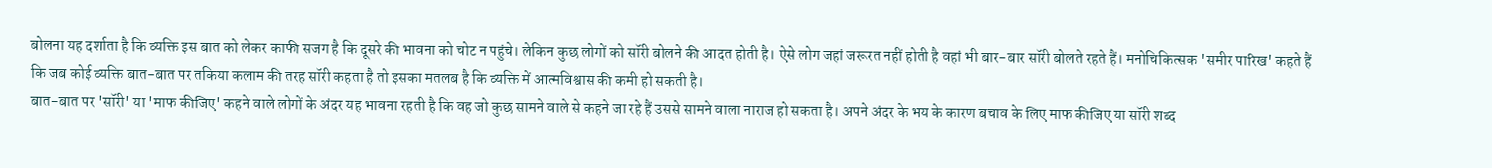बोलना यह दर्शाता है कि व्यक्ति इस बात को लेकर काफी सजग है कि दूसरे की भावना को चोट न पहुंचे। लेकिन कुछ लोगों को सॉरी बोलने की आदत होती है। ऐसे लोग जहां जरूरत नहीं होती है वहां भी बार-बार सॉरी बोलते रहते हैं। मनोचिकित्सक 'समीर पारिख' कहते हैं कि जब कोई व्यक्ति बात-बात पर तकिया कलाम की तरह सॉरी कहता है तो इसका मतलब है कि व्यक्ति में आत्मविश्वास की कमी हो सकती है।
बात-बात पर 'सॉरी' या 'माफ कीजिए' कहने वाले लोगों के अंदर यह भावना रहती है कि वह जो कुछ सामने वाले से कहने जा रहे हैं उससे सामने वाला नाराज हो सकता है। अपने अंदर के भय के कारण बचाव के लिए माफ कीजिए या सॉरी शब्द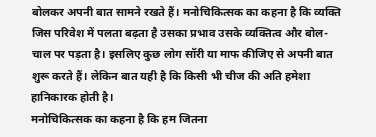बोलकर अपनी बात सामने रखते हैं। मनोचिकित्सक का कहना है कि व्यक्ति जिस परिवेश में पलता बढ़ता है उसका प्रभाव उसके व्यक्तित्व और बोल-चाल पर पड़ता है। इसलिए कुछ लोग सॉरी या माफ कीजिए से अपनी बात शुरू करते हैं। लेकिन बात यही है कि किसी भी चीज की अति हमेशा हानिकारक होती है।
मनोचिकित्सक का कहना है कि हम जितना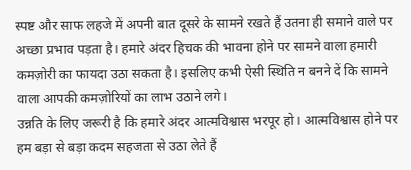स्पष्ट और साफ लहजे में अपनी बात दूसरे के सामने रखते हैं उतना ही समाने वाले पर अच्छा प्रभाव पड़ता है। हमारे अंदर हिचक की भावना होने पर सामने वाला हमारी कमज़ोरी का फायदा उठा सकता है। इसलिए कभी ऐसी स्थिति न बनने दें कि सामने वाला आपकी कमज़ोरियों का लाभ उठाने लगे।
उन्नति के लिए जरूरी है कि हमारे अंदर आत्मविश्वास भरपूर हो। आत्मविश्वास होने पर हम बड़ा से बड़ा कदम सहजता से उठा लेते हैं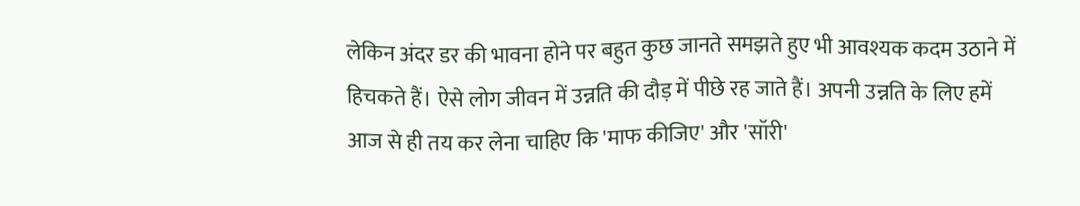लेकिन अंदर डर की भावना होने पर बहुत कुछ जानते समझते हुए भी आवश्यक कदम उठाने में हिचकते हैं। ऐसे लोग जीवन में उन्नति की दौड़ में पीछे रह जाते हैं। अपनी उन्नति के लिए हमें आज से ही तय कर लेना चाहिए कि 'माफ कीजिए' और 'सॉरी'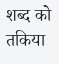शब्द को तकिया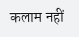कलाम नहीं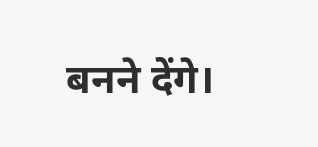बनने देंगे।